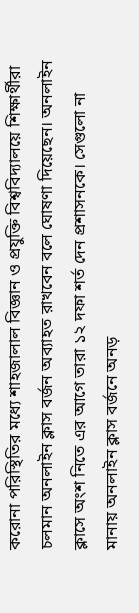করোনা পরিস্থিতির মধ্যে শাহজালাল বিজ্ঞান ও প্রযুক্তি বিশ্ববিদ্যালয়ে শিক্ষার্থীরা চলমান অনলাইন ক্লাস বর্জন অব্যাহত রাখবেন বলে ঘোষণা দিয়েছেন। অনলাইন ক্লাসে অংশ নিতে এর আগে তারা ১২ দফা শর্ত দেন প্রশাসনকে। সেগুলো না মানায় অনলাইন ক্লাস বর্জনে অনড়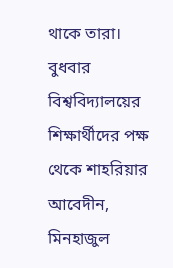থাকে তারা।
বুধবার বিশ্ববিদ্যালয়ের শিক্ষার্থীদের পক্ষ থেকে শাহরিয়ার আবেদীন, মিনহাজুল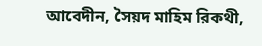আবেদীন, সৈয়দ মাহিম রিকথী,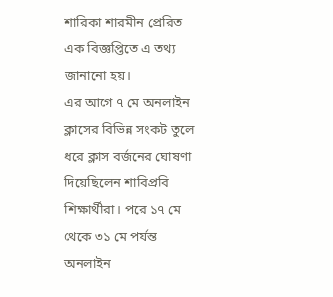শারিকা শারমীন প্রেরিত এক বিজ্ঞপ্তিতে এ তথ্য জানানো হয়।
এর আগে ৭ মে অনলাইন ক্লাসের বিভিন্ন সংকট তুলে ধরে ক্লাস বর্জনের ঘোষণা দিয়েছিলেন শাবিপ্রবি শিক্ষার্থীরা। পরে ১৭ মে থেকে ৩১ মে পর্যন্ত অনলাইন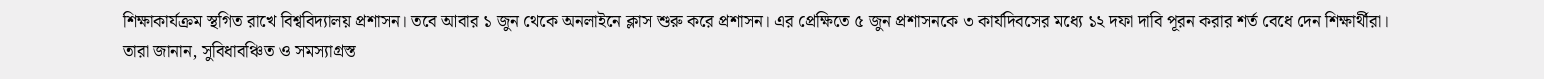শিক্ষাকার্যক্রম স্থগিত রাখে বিশ্ববিদ্যালয় প্রশাসন। তবে আবার ১ জুন থেকে অনলাইনে ক্লাস শুরু করে প্রশাসন। এর প্রেক্ষিতে ৫ জুন প্রশাসনকে ৩ কার্যদিবসের মধ্যে ১২ দফা দাবি পূরন করার শর্ত বেধে দেন শিক্ষার্থীরা।
তারা জানান, সুবিধাবঞ্চিত ও সমস্যাগ্রস্ত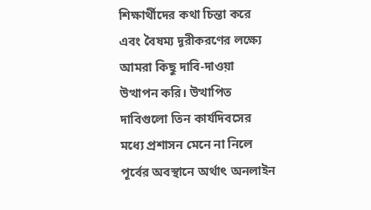শিক্ষার্থীদের কথা চিন্তা করে এবং বৈষম্য দূরীকরণের লক্ষ্যে আমরা কিছু দাবি-দাওয়া উত্থাপন করি। উত্থাপিত দাবিগুলো তিন কার্যদিবসের মধ্যে প্রশাসন মেনে না নিলে পূর্বের অবস্থানে অর্থাৎ অনলাইন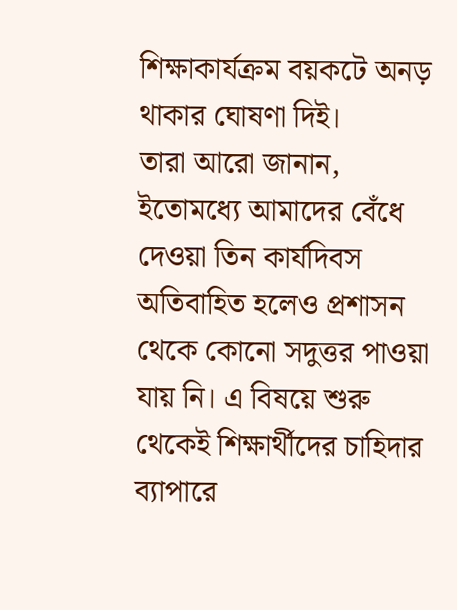শিক্ষাকার্যক্রম বয়কটে অনড় থাকার ঘোষণা দিই।
তারা আরো জানান, ইতোমধ্যে আমাদের বেঁধে দেওয়া তিন কার্যদিবস অতিবাহিত হলেও প্রশাসন থেকে কোনো সদুত্তর পাওয়া যায় নি। এ বিষয়ে শুরু থেকেই শিক্ষার্থীদের চাহিদার ব্যাপারে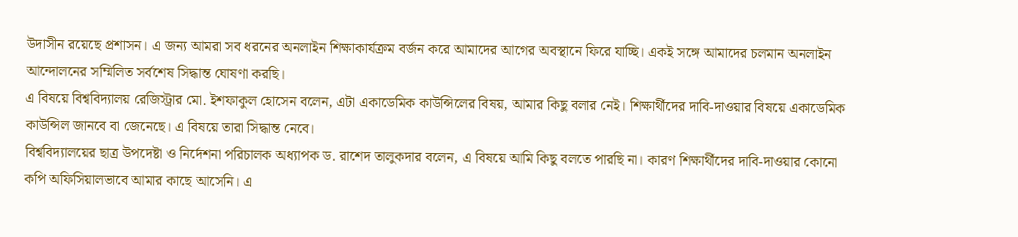উদাসীন রয়েছে প্রশাসন। এ জন্য আমরা সব ধরনের অনলাইন শিক্ষাকার্যক্রম বর্জন করে আমাদের আগের অবস্থানে ফিরে যাচ্ছি। একই সঙ্গে আমাদের চলমান অনলাইন আন্দোলনের সম্মিলিত সর্বশেষ সিদ্ধান্ত ঘোষণা করছি।
এ বিষয়ে বিশ্ববিদ্যালয় রেজিস্ট্রার মো. ইশফাকুল হোসেন বলেন, এটা একাডেমিক কাউন্সিলের বিষয়, আমার কিছু বলার নেই। শিক্ষার্থীদের দাবি-দাওয়ার বিষয়ে একাডেমিক কাউন্সিল জানবে বা জেনেছে। এ বিষয়ে তারা সিদ্ধান্ত নেবে।
বিশ্ববিদ্যালয়ের ছাত্র উপদেষ্টা ও নির্দেশনা পরিচালক অধ্যাপক ড. রাশেদ তালুকদার বলেন, এ বিষয়ে আমি কিছু বলতে পারছি না। কারণ শিক্ষার্থীদের দাবি-দাওয়ার কোনো কপি অফিসিয়ালভাবে আমার কাছে আসেনি। এ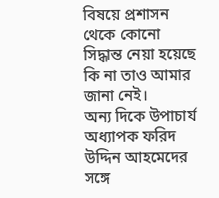বিষয়ে প্রশাসন থেকে কোনো সিদ্ধান্ত নেয়া হয়েছে কি না তাও আমার জানা নেই।
অন্য দিকে উপাচার্য অধ্যাপক ফরিদ উদ্দিন আহমেদের সঙ্গে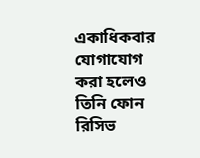একাধিকবার যোগাযোগ করা হলেও তিনি ফোন রিসিভ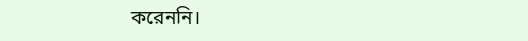করেননি।